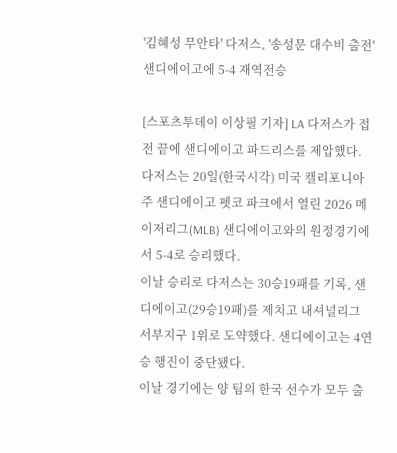'김혜성 무안타' 다저스, '송성문 대수비 출전' 샌디에이고에 5-4 재역전승

[스포츠투데이 이상필 기자] LA 다저스가 접전 끝에 샌디에이고 파드리스를 제압했다.
다저스는 20일(한국시각) 미국 캘리포니아주 샌디에이고 펫코 파크에서 열린 2026 메이저리그(MLB) 샌디에이고와의 원정경기에서 5-4로 승리했다.
이날 승리로 다저스는 30승19패를 기록, 샌디에이고(29승19패)를 제치고 내셔널리그 서부지구 1위로 도약했다. 샌디에이고는 4연승 행진이 중단됐다.
이날 경기에는 양 팀의 한국 선수가 모두 출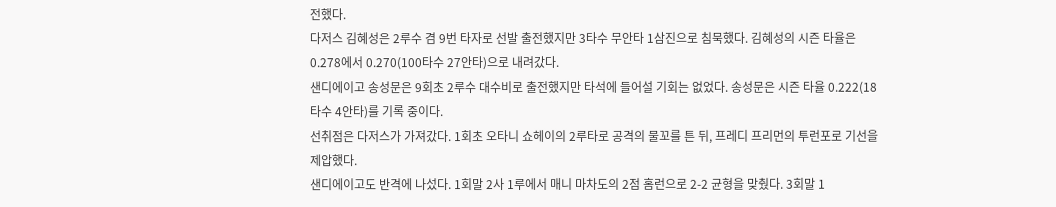전했다.
다저스 김혜성은 2루수 겸 9번 타자로 선발 출전했지만 3타수 무안타 1삼진으로 침묵했다. 김혜성의 시즌 타율은 0.278에서 0.270(100타수 27안타)으로 내려갔다.
샌디에이고 송성문은 9회초 2루수 대수비로 출전했지만 타석에 들어설 기회는 없었다. 송성문은 시즌 타율 0.222(18타수 4안타)를 기록 중이다.
선취점은 다저스가 가져갔다. 1회초 오타니 쇼헤이의 2루타로 공격의 물꼬를 튼 뒤, 프레디 프리먼의 투런포로 기선을 제압했다.
샌디에이고도 반격에 나섰다. 1회말 2사 1루에서 매니 마차도의 2점 홈런으로 2-2 균형을 맞췄다. 3회말 1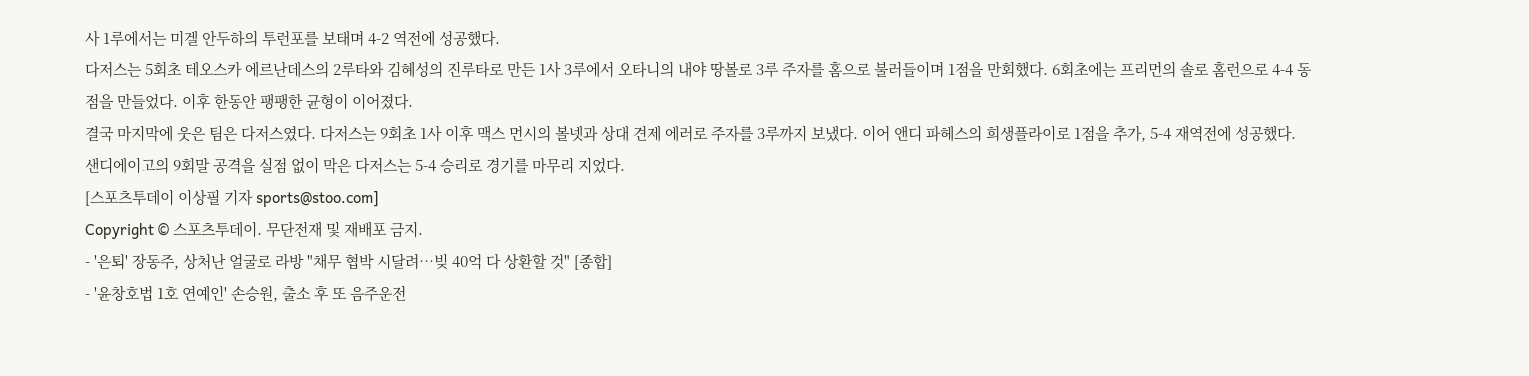사 1루에서는 미겔 안두하의 투런포를 보태며 4-2 역전에 성공했다.
다저스는 5회초 테오스카 에르난데스의 2루타와 김혜성의 진루타로 만든 1사 3루에서 오타니의 내야 땅볼로 3루 주자를 홈으로 불러들이며 1점을 만회했다. 6회초에는 프리먼의 솔로 홈런으로 4-4 동점을 만들었다. 이후 한동안 팽팽한 균형이 이어졌다.
결국 마지막에 웃은 팀은 다저스였다. 다저스는 9회초 1사 이후 맥스 먼시의 볼넷과 상대 견제 에러로 주자를 3루까지 보냈다. 이어 앤디 파헤스의 희생플라이로 1점을 추가, 5-4 재역전에 성공했다.
샌디에이고의 9회말 공격을 실점 없이 막은 다저스는 5-4 승리로 경기를 마무리 지었다.
[스포츠투데이 이상필 기자 sports@stoo.com]
Copyright © 스포츠투데이. 무단전재 및 재배포 금지.
- '은퇴' 장동주, 상처난 얼굴로 라방 "채무 협박 시달려…빚 40억 다 상환할 것" [종합]
- '윤창호법 1호 연예인' 손승원, 출소 후 또 음주운전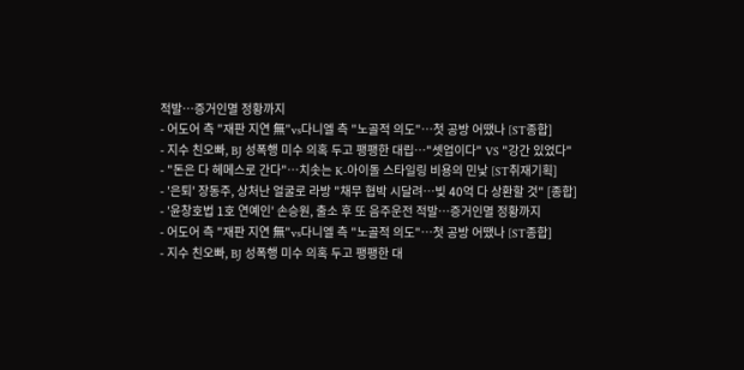적발…증거인멸 정황까지
- 어도어 측 "재판 지연 無"vs다니엘 측 "노골적 의도"…첫 공방 어땠나 [ST종합]
- 지수 친오빠, BJ 성폭행 미수 의혹 두고 팽팽한 대립…"셋업이다" VS "강간 있었다"
- "돈은 다 헤메스로 간다"…치솟는 K-아이돌 스타일링 비용의 민낯 [ST취재기획]
- '은퇴' 장동주, 상처난 얼굴로 라방 "채무 협박 시달려…빚 40억 다 상환할 것" [종합]
- '윤창호법 1호 연예인' 손승원, 출소 후 또 음주운전 적발…증거인멸 정황까지
- 어도어 측 "재판 지연 無"vs다니엘 측 "노골적 의도"…첫 공방 어땠나 [ST종합]
- 지수 친오빠, BJ 성폭행 미수 의혹 두고 팽팽한 대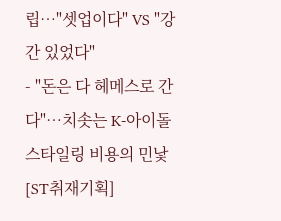립…"셋업이다" VS "강간 있었다"
- "돈은 다 헤메스로 간다"…치솟는 K-아이돌 스타일링 비용의 민낯 [ST취재기획]